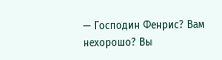— Господин Фенрис? Вам нехорошо? Вы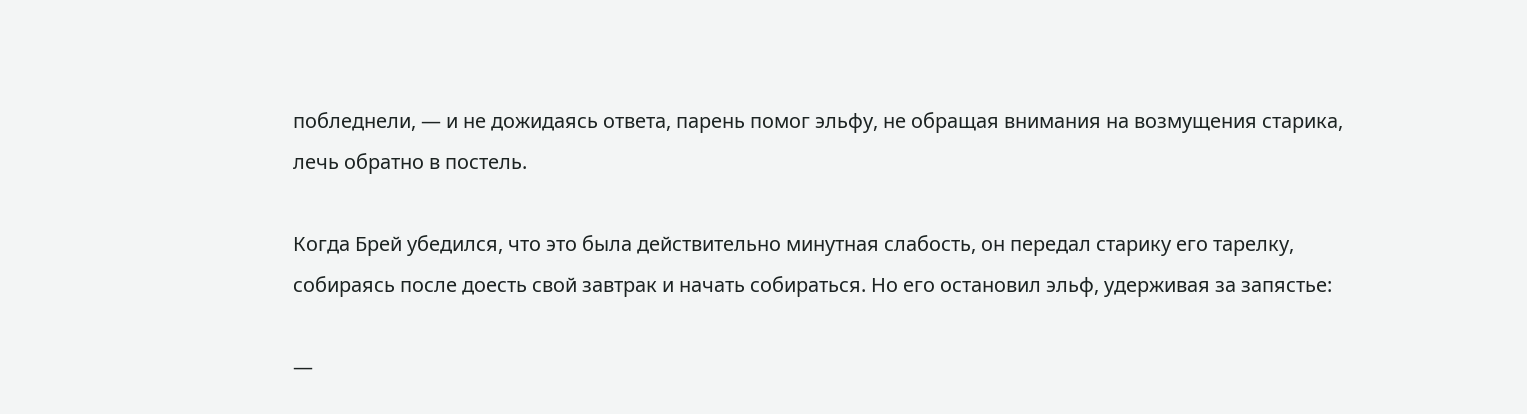побледнели, — и не дожидаясь ответа, парень помог эльфу, не обращая внимания на возмущения старика, лечь обратно в постель.

Когда Брей убедился, что это была действительно минутная слабость, он передал старику его тарелку, собираясь после доесть свой завтрак и начать собираться. Но его остановил эльф, удерживая за запястье:

—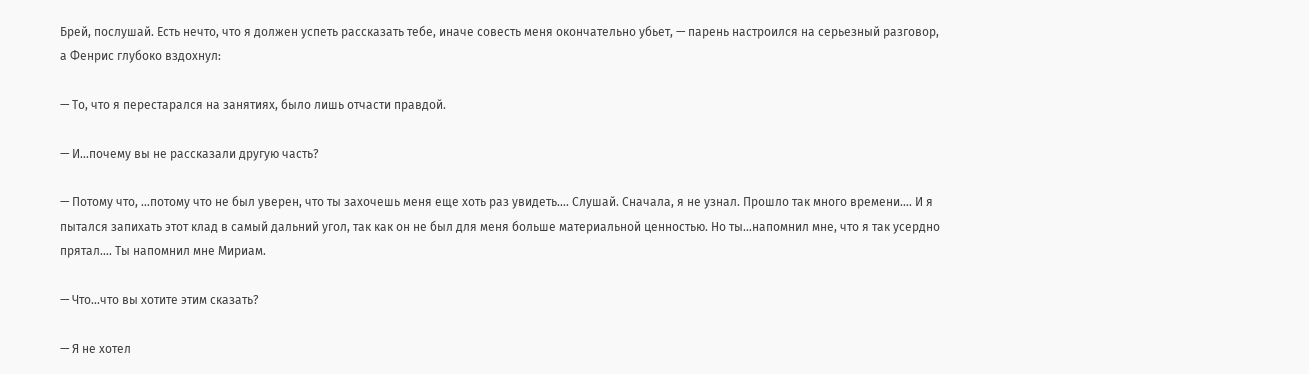Брей, послушай. Есть нечто, что я должен успеть рассказать тебе, иначе совесть меня окончательно убьет, — парень настроился на серьезный разговор, а Фенрис глубоко вздохнул:

— То, что я перестарался на занятиях, было лишь отчасти правдой.

— И…почему вы не рассказали другую часть?

— Потому что, …потому что не был уверен, что ты захочешь меня еще хоть раз увидеть…. Слушай. Сначала, я не узнал. Прошло так много времени…. И я пытался запихать этот клад в самый дальний угол, так как он не был для меня больше материальной ценностью. Но ты…напомнил мне, что я так усердно прятал…. Ты напомнил мне Мириам.

— Что…что вы хотите этим сказать?

— Я не хотел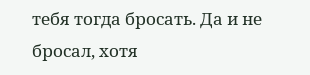тебя тогда бросать. Да и не бросал, хотя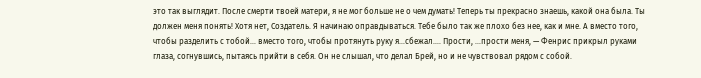это так выглядит. После смерти твоей матери, я не мог больше не о чем думать! Теперь ты прекрасно знаешь, какой она была. Ты должен меня понять! Хотя нет, Создатель. Я начинаю оправдываться. Тебе было так же плохо без нее, как и мне. А вместо того, чтобы разделить с тобой… вместо того, чтобы протянуть руку я…сбежал…. Прости, …прости меня, — Фенрис прикрыл руками глаза, согнувшись, пытаясь прийти в себя. Он не слышал, что делал Брей, но и не чувствовал рядом с собой.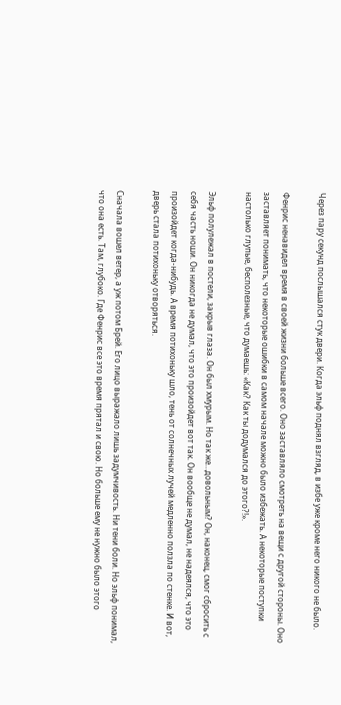Через пару секунд послышался стук двери. Когда эльф поднял взгляд, в избе уже кроме него никого не было.

Фенрис ненавидел время в своей жизни больше всего. Оно заставляло смотреть на вещи с другой стороны. Оно заставляет понимать, что некоторые ошибки в самом начале можно было избежать. А некоторые поступки настолько глупые, бесполезные, что думаешь: «Как? Как ты додумался до этого?!».

Эльф полулежал в постели, закрыв глаза. Он был хмурым. Но так же…довольным? Он, наконец, смог сбросить с себя часть ноши. Он никогда не думал, что это произойдет вот так. Он вообще не думал, не надеялся, что это произойдет когда-нибудь. А время потихоньку шло, тень от солнечных лучей медленно ползла по стенке. И вот, дверь стала потихоньку отворяться.

Сначала вошел ветер, а уж потом Брей. Его лицо выражало лишь задумчивость. Ни тени боли. Но эльф понимал, что она есть. Там, глубоко. Где Фенрис все это время прятал и свою. Но больше ему не нужно было этого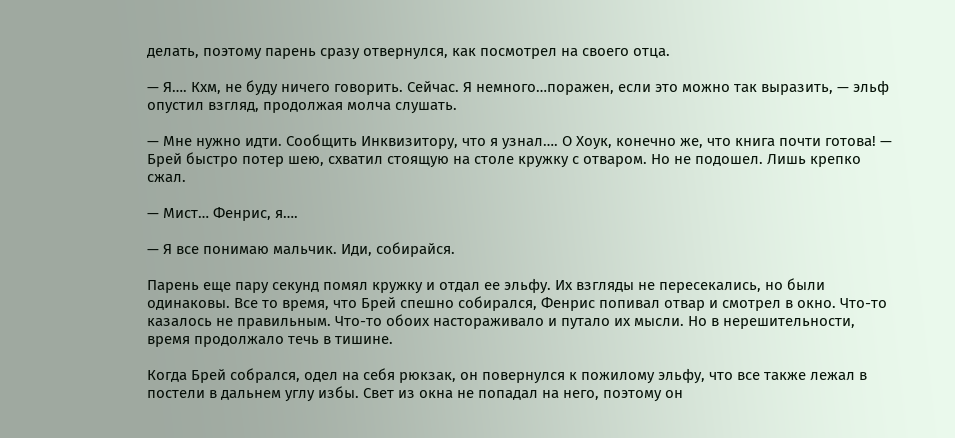делать, поэтому парень сразу отвернулся, как посмотрел на своего отца.

— Я…. Кхм, не буду ничего говорить. Сейчас. Я немного…поражен, если это можно так выразить, — эльф опустил взгляд, продолжая молча слушать.

— Мне нужно идти. Сообщить Инквизитору, что я узнал…. О Хоук, конечно же, что книга почти готова! — Брей быстро потер шею, схватил стоящую на столе кружку с отваром. Но не подошел. Лишь крепко сжал.

— Мист… Фенрис, я….

— Я все понимаю мальчик. Иди, собирайся.

Парень еще пару секунд помял кружку и отдал ее эльфу. Их взгляды не пересекались, но были одинаковы. Все то время, что Брей спешно собирался, Фенрис попивал отвар и смотрел в окно. Что-то казалось не правильным. Что-то обоих настораживало и путало их мысли. Но в нерешительности, время продолжало течь в тишине.

Когда Брей собрался, одел на себя рюкзак, он повернулся к пожилому эльфу, что все также лежал в постели в дальнем углу избы. Свет из окна не попадал на него, поэтому он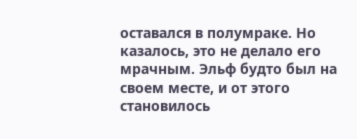оставался в полумраке. Но казалось, это не делало его мрачным. Эльф будто был на своем месте, и от этого становилось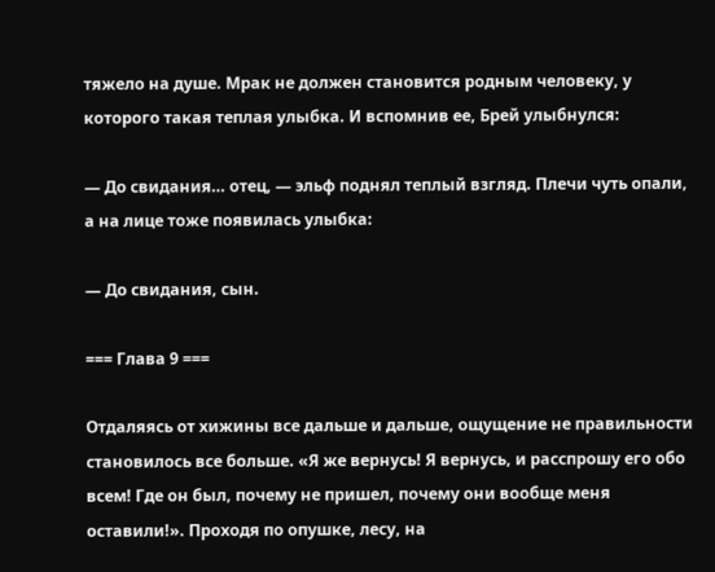тяжело на душе. Мрак не должен становится родным человеку, у которого такая теплая улыбка. И вспомнив ее, Брей улыбнулся:

— До свидания… отец, — эльф поднял теплый взгляд. Плечи чуть опали, а на лице тоже появилась улыбка:

— До свидания, сын.

=== Глава 9 ===

Отдаляясь от хижины все дальше и дальше, ощущение не правильности становилось все больше. «Я же вернусь! Я вернусь, и расспрошу его обо всем! Где он был, почему не пришел, почему они вообще меня оставили!». Проходя по опушке, лесу, на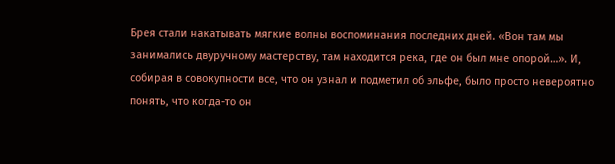Брея стали накатывать мягкие волны воспоминания последних дней. «Вон там мы занимались двуручному мастерству, там находится река, где он был мне опорой…». И, собирая в совокупности все, что он узнал и подметил об эльфе, было просто невероятно понять, что когда-то он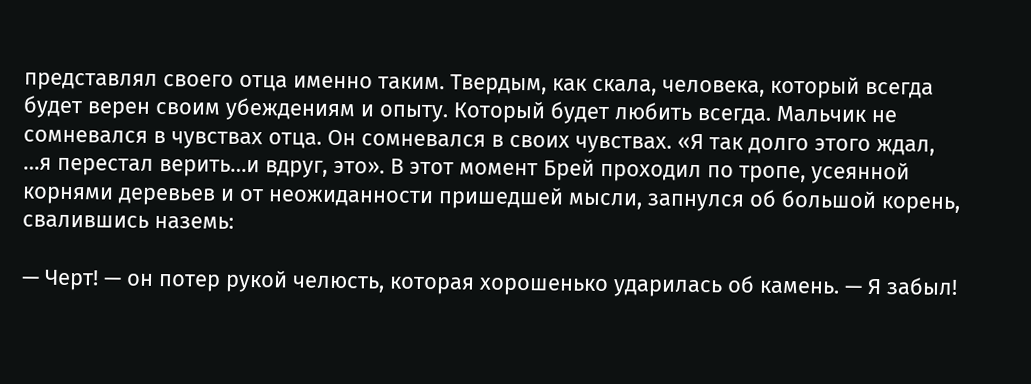представлял своего отца именно таким. Твердым, как скала, человека, который всегда будет верен своим убеждениям и опыту. Который будет любить всегда. Мальчик не сомневался в чувствах отца. Он сомневался в своих чувствах. «Я так долго этого ждал, …я перестал верить…и вдруг, это». В этот момент Брей проходил по тропе, усеянной корнями деревьев и от неожиданности пришедшей мысли, запнулся об большой корень, свалившись наземь:

— Черт! — он потер рукой челюсть, которая хорошенько ударилась об камень. — Я забыл!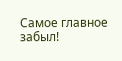Самое главное забыл!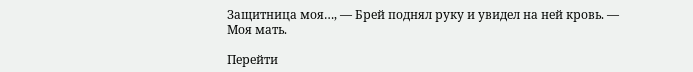Защитница моя…, — Брей поднял руку и увидел на ней кровь. — Моя мать.

Перейти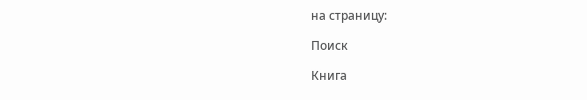на страницу:

Поиск

Книга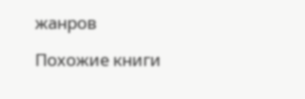жанров

Похожие книги